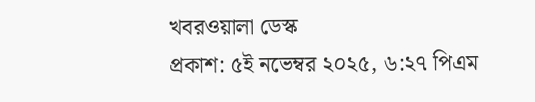খবরওয়ালা ডেস্ক
প্রকাশ: ৫ই নভেম্বর ২০২৫, ৬:২৭ পিএম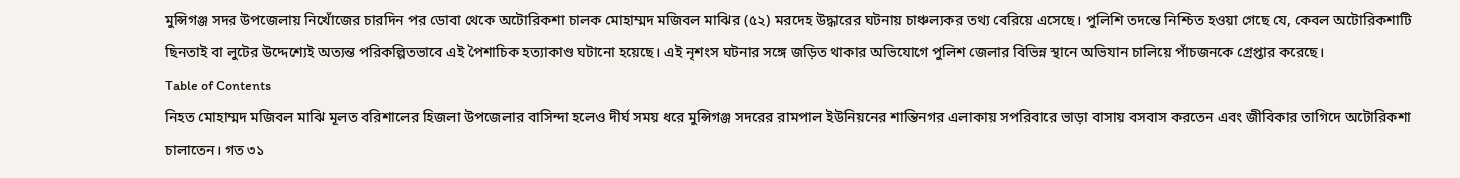মুন্সিগঞ্জ সদর উপজেলায় নিখোঁজের চারদিন পর ডোবা থেকে অটোরিকশা চালক মোহাম্মদ মজিবল মাঝির (৫২) মরদেহ উদ্ধারের ঘটনায় চাঞ্চল্যকর তথ্য বেরিয়ে এসেছে। পুলিশি তদন্তে নিশ্চিত হওয়া গেছে যে, কেবল অটোরিকশাটি ছিনতাই বা লুটের উদ্দেশ্যেই অত্যন্ত পরিকল্পিতভাবে এই পৈশাচিক হত্যাকাণ্ড ঘটানো হয়েছে। এই নৃশংস ঘটনার সঙ্গে জড়িত থাকার অভিযোগে পুলিশ জেলার বিভিন্ন স্থানে অভিযান চালিয়ে পাঁচজনকে গ্রেপ্তার করেছে।
Table of Contents
নিহত মোহাম্মদ মজিবল মাঝি মূলত বরিশালের হিজলা উপজেলার বাসিন্দা হলেও দীর্ঘ সময় ধরে মুন্সিগঞ্জ সদরের রামপাল ইউনিয়নের শান্তিনগর এলাকায় সপরিবারে ভাড়া বাসায় বসবাস করতেন এবং জীবিকার তাগিদে অটোরিকশা চালাতেন। গত ৩১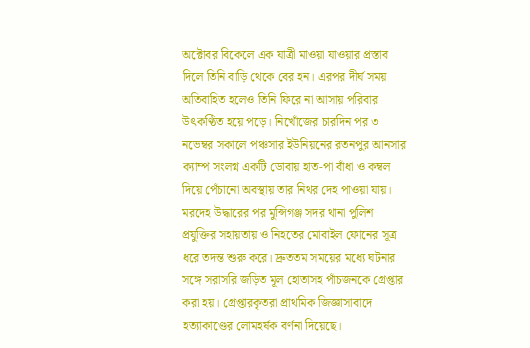অক্টোবর বিকেলে এক যাত্রী মাওয়া যাওয়ার প্রস্তাব দিলে তিনি বাড়ি থেকে বের হন। এরপর দীর্ঘ সময় অতিবাহিত হলেও তিনি ফিরে না আসায় পরিবার উৎকণ্ঠিত হয়ে পড়ে। নিখোঁজের চারদিন পর ৩ নভেম্বর সকালে পঞ্চসার ইউনিয়নের রতনপুর আনসার ক্যাম্প সংলগ্ন একটি ডোবায় হাত-পা বাঁধা ও কম্বল দিয়ে পেঁচানো অবস্থায় তার নিথর দেহ পাওয়া যায়।
মরদেহ উদ্ধারের পর মুন্সিগঞ্জ সদর থানা পুলিশ প্রযুক্তির সহায়তায় ও নিহতের মোবাইল ফোনের সূত্র ধরে তদন্ত শুরু করে। দ্রুততম সময়ের মধ্যে ঘটনার সঙ্গে সরাসরি জড়িত মূল হোতাসহ পাঁচজনকে গ্রেপ্তার করা হয়। গ্রেপ্তারকৃতরা প্রাথমিক জিজ্ঞাসাবাদে হত্যাকাণ্ডের লোমহর্ষক বর্ণনা দিয়েছে।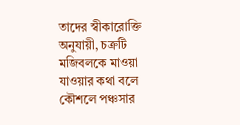তাদের স্বীকারোক্তি অনুযায়ী, চক্রটি মজিবলকে মাওয়া যাওয়ার কথা বলে কৌশলে পঞ্চসার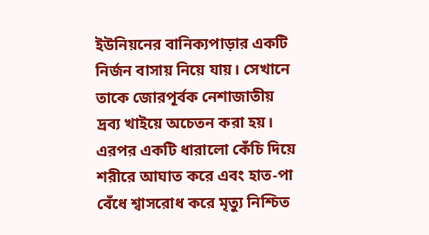ইউনিয়নের বানিক্যপাড়ার একটি নির্জন বাসায় নিয়ে যায়। সেখানে তাকে জোরপূর্বক নেশাজাতীয় দ্রব্য খাইয়ে অচেতন করা হয়। এরপর একটি ধারালো কেঁচি দিয়ে শরীরে আঘাত করে এবং হাত-পা বেঁধে শ্বাসরোধ করে মৃত্যু নিশ্চিত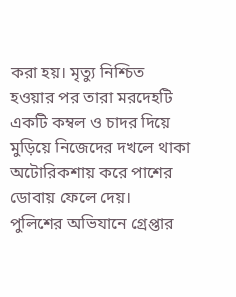করা হয়। মৃত্যু নিশ্চিত হওয়ার পর তারা মরদেহটি একটি কম্বল ও চাদর দিয়ে মুড়িয়ে নিজেদের দখলে থাকা অটোরিকশায় করে পাশের ডোবায় ফেলে দেয়।
পুলিশের অভিযানে গ্রেপ্তার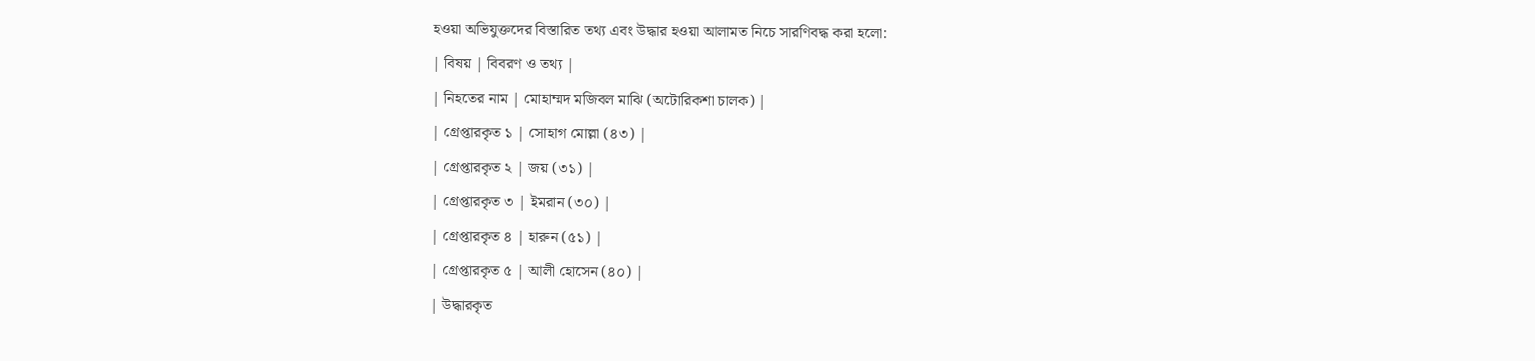হওয়া অভিযুক্তদের বিস্তারিত তথ্য এবং উদ্ধার হওয়া আলামত নিচে সারণিবদ্ধ করা হলো:
| বিষয় | বিবরণ ও তথ্য |
| নিহতের নাম | মোহাম্মদ মজিবল মাঝি (অটোরিকশা চালক) |
| গ্রেপ্তারকৃত ১ | সোহাগ মোল্লা (৪৩) |
| গ্রেপ্তারকৃত ২ | জয় (৩১) |
| গ্রেপ্তারকৃত ৩ | ইমরান (৩০) |
| গ্রেপ্তারকৃত ৪ | হারুন (৫১) |
| গ্রেপ্তারকৃত ৫ | আলী হোসেন (৪০) |
| উদ্ধারকৃত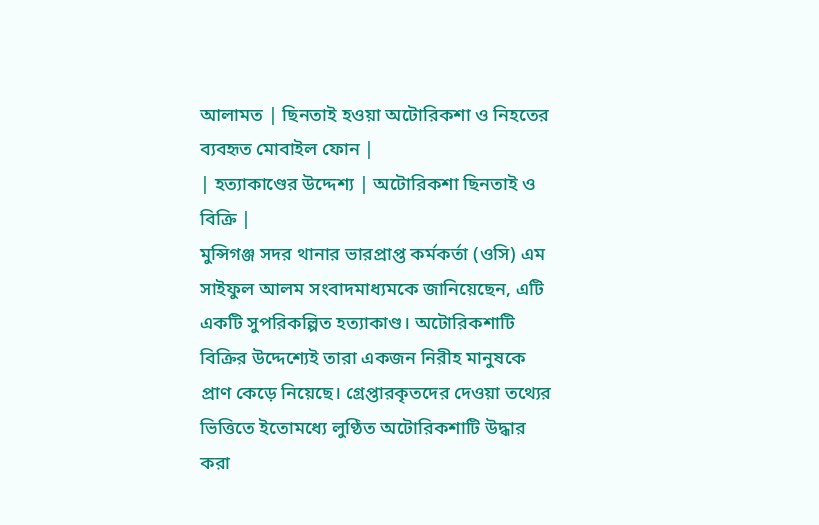আলামত | ছিনতাই হওয়া অটোরিকশা ও নিহতের ব্যবহৃত মোবাইল ফোন |
| হত্যাকাণ্ডের উদ্দেশ্য | অটোরিকশা ছিনতাই ও বিক্রি |
মুন্সিগঞ্জ সদর থানার ভারপ্রাপ্ত কর্মকর্তা (ওসি) এম সাইফুল আলম সংবাদমাধ্যমকে জানিয়েছেন, এটি একটি সুপরিকল্পিত হত্যাকাণ্ড। অটোরিকশাটি বিক্রির উদ্দেশ্যেই তারা একজন নিরীহ মানুষকে প্রাণ কেড়ে নিয়েছে। গ্রেপ্তারকৃতদের দেওয়া তথ্যের ভিত্তিতে ইতোমধ্যে লুণ্ঠিত অটোরিকশাটি উদ্ধার করা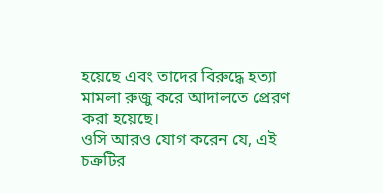হয়েছে এবং তাদের বিরুদ্ধে হত্যা মামলা রুজু করে আদালতে প্রেরণ করা হয়েছে।
ওসি আরও যোগ করেন যে, এই চক্রটির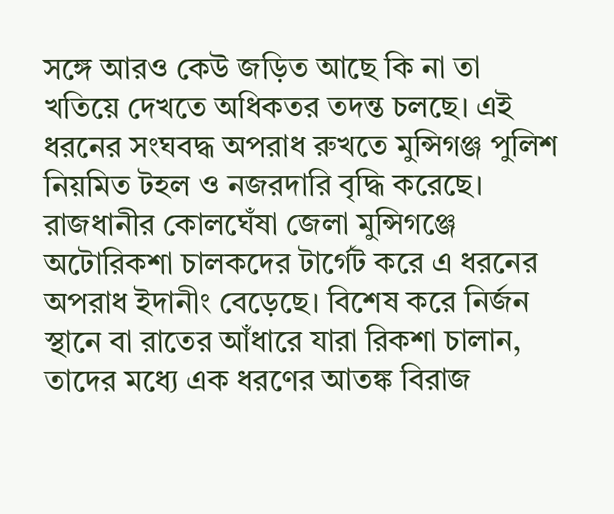সঙ্গে আরও কেউ জড়িত আছে কি না তা খতিয়ে দেখতে অধিকতর তদন্ত চলছে। এই ধরনের সংঘবদ্ধ অপরাধ রুখতে মুন্সিগঞ্জ পুলিশ নিয়মিত টহল ও নজরদারি বৃদ্ধি করেছে।
রাজধানীর কোলঘেঁষা জেলা মুন্সিগঞ্জে অটোরিকশা চালকদের টার্গেট করে এ ধরনের অপরাধ ইদানীং বেড়েছে। বিশেষ করে নির্জন স্থানে বা রাতের আঁধারে যারা রিকশা চালান, তাদের মধ্যে এক ধরণের আতঙ্ক বিরাজ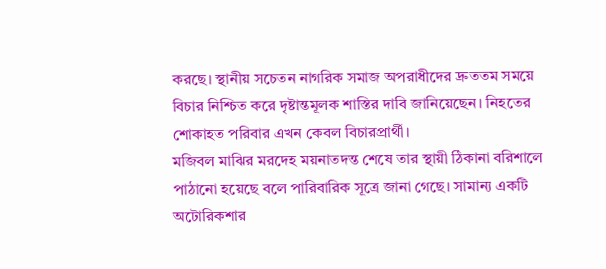করছে। স্থানীয় সচেতন নাগরিক সমাজ অপরাধীদের দ্রুততম সময়ে বিচার নিশ্চিত করে দৃষ্টান্তমূলক শাস্তির দাবি জানিয়েছেন। নিহতের শোকাহত পরিবার এখন কেবল বিচারপ্রার্থী।
মজিবল মাঝির মরদেহ ময়নাতদন্ত শেষে তার স্থায়ী ঠিকানা বরিশালে পাঠানো হয়েছে বলে পারিবারিক সূত্রে জানা গেছে। সামান্য একটি অটোরিকশার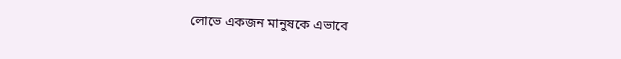লোভে একজন মানুষকে এভাবে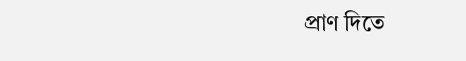প্রাণ দিতে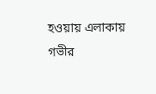হওয়ায় এলাকায় গভীর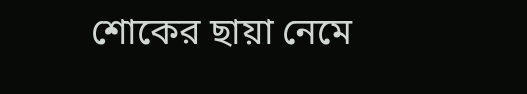শোকের ছায়া নেমে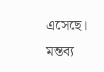এসেছে।
মন্তব্য